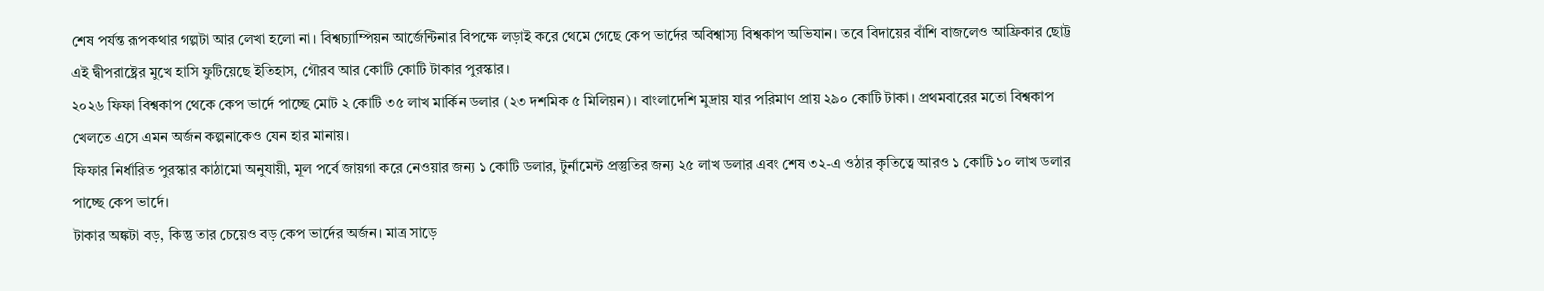শেষ পর্যন্ত রূপকথার গল্পটা আর লেখা হলো না। বিশ্বচ্যাম্পিয়ন আর্জেন্টিনার বিপক্ষে লড়াই করে থেমে গেছে কেপ ভার্দের অবিশ্বাস্য বিশ্বকাপ অভিযান। তবে বিদায়ের বাঁশি বাজলেও আফ্রিকার ছোট্ট এই দ্বীপরাষ্ট্রের মুখে হাসি ফুটিয়েছে ইতিহাস, গৌরব আর কোটি কোটি টাকার পুরস্কার।
২০২৬ ফিফা বিশ্বকাপ থেকে কেপ ভার্দে পাচ্ছে মোট ২ কোটি ৩৫ লাখ মার্কিন ডলার (২৩ দশমিক ৫ মিলিয়ন)। বাংলাদেশি মুদ্রায় যার পরিমাণ প্রায় ২৯০ কোটি টাকা। প্রথমবারের মতো বিশ্বকাপ খেলতে এসে এমন অর্জন কল্পনাকেও যেন হার মানায়।
ফিফার নির্ধারিত পুরস্কার কাঠামো অনুযায়ী, মূল পর্বে জায়গা করে নেওয়ার জন্য ১ কোটি ডলার, টুর্নামেন্ট প্রস্তুতির জন্য ২৫ লাখ ডলার এবং শেষ ৩২-এ ওঠার কৃতিত্বে আরও ১ কোটি ১০ লাখ ডলার পাচ্ছে কেপ ভার্দে।
টাকার অঙ্কটা বড়, কিন্তু তার চেয়েও বড় কেপ ভার্দের অর্জন। মাত্র সাড়ে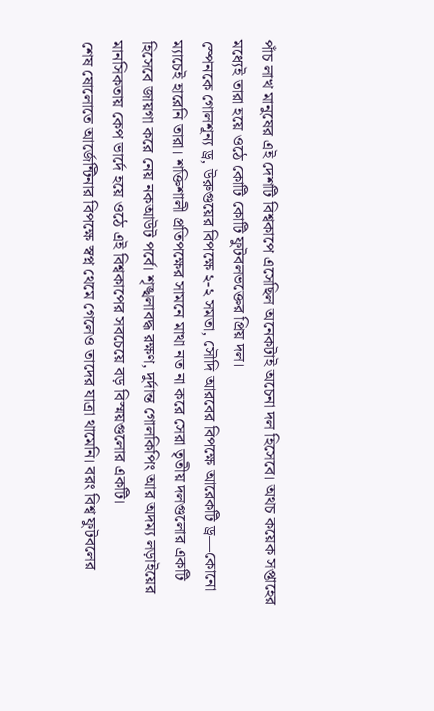পাঁচ লাখ মানুষের এই দেশটি বিশ্বকাপে এসেছিল অনেকটাই অচেনা দল হিসেবে। অথচ কয়েক সপ্তাহের মধ্যেই তারা হয়ে ওঠে কোটি কোটি ফুটবলভক্তের প্রিয় দল।
স্পেনকে গোলশূন্য ড্র, উরুগুয়ের বিপক্ষে ২-২ সমতা, সৌদি আরবের বিপক্ষে আরেকটি ড্র—কোনো ম্যাচেই হারেনি তারা। শক্তিশালী প্রতিপক্ষের সামনে মাথা নত না করে সেরা তৃতীয় দলগুলোর একটি হিসেবে জায়গা করে নেয় নকআউট পর্বে। শৃঙ্খলাবদ্ধ রক্ষণ, দুর্দান্ত গোলকিপিং আর অদম্য লড়াইয়ের মানসিকতায় কেপ ভার্দে হয়ে ওঠে এই বিশ্বকাপের সবচেয়ে বড় বিস্ময়গুলোর একটি।
শেষ ষোলোতে আর্জেন্টিনার বিপক্ষে স্বপ্ন থেমে গেলেও তাদের যাত্রা থামেনি। বরং বিশ্ব ফুটবলের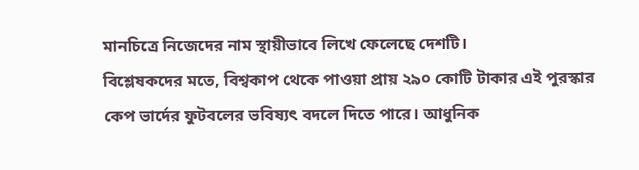মানচিত্রে নিজেদের নাম স্থায়ীভাবে লিখে ফেলেছে দেশটি।
বিশ্লেষকদের মতে, বিশ্বকাপ থেকে পাওয়া প্রায় ২৯০ কোটি টাকার এই পুরস্কার কেপ ভার্দের ফুটবলের ভবিষ্যৎ বদলে দিতে পারে। আধুনিক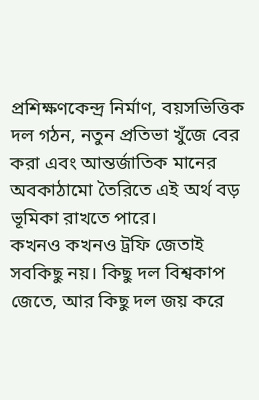প্রশিক্ষণকেন্দ্র নির্মাণ, বয়সভিত্তিক দল গঠন, নতুন প্রতিভা খুঁজে বের করা এবং আন্তর্জাতিক মানের অবকাঠামো তৈরিতে এই অর্থ বড় ভূমিকা রাখতে পারে।
কখনও কখনও ট্রফি জেতাই সবকিছু নয়। কিছু দল বিশ্বকাপ জেতে, আর কিছু দল জয় করে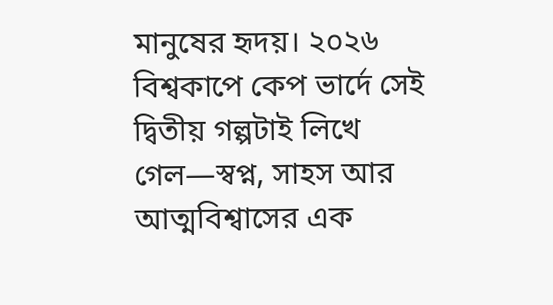মানুষের হৃদয়। ২০২৬ বিশ্বকাপে কেপ ভার্দে সেই দ্বিতীয় গল্পটাই লিখে গেল—স্বপ্ন, সাহস আর আত্মবিশ্বাসের এক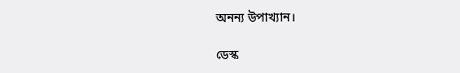অনন্য উপাখ্যান।

ডেস্ক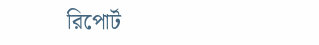রিপোর্ট